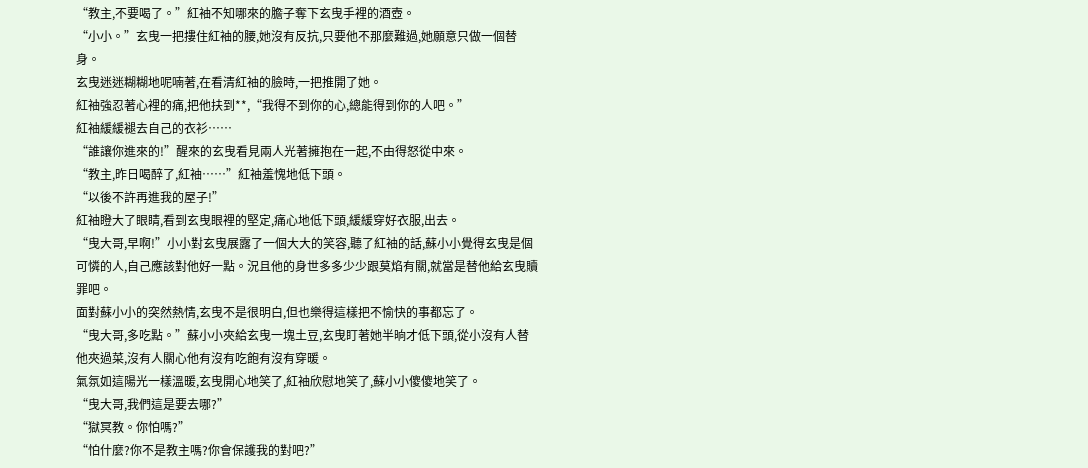“教主,不要喝了。”紅袖不知哪來的膽子奪下玄曳手裡的酒壺。
“小小。”玄曳一把摟住紅袖的腰,她沒有反抗,只要他不那麼難過,她願意只做一個替身。
玄曳迷迷糊糊地呢喃著,在看清紅袖的臉時,一把推開了她。
紅袖強忍著心裡的痛,把他扶到**,“我得不到你的心,總能得到你的人吧。”
紅袖緩緩褪去自己的衣衫……
“誰讓你進來的!”醒來的玄曳看見兩人光著擁抱在一起,不由得怒從中來。
“教主,昨日喝醉了,紅袖……”紅袖羞愧地低下頭。
“以後不許再進我的屋子!”
紅袖瞪大了眼睛,看到玄曳眼裡的堅定,痛心地低下頭,緩緩穿好衣服,出去。
“曳大哥,早啊!”小小對玄曳展露了一個大大的笑容,聽了紅袖的話,蘇小小覺得玄曳是個可憐的人,自己應該對他好一點。況且他的身世多多少少跟莫焰有關,就當是替他給玄曳贖罪吧。
面對蘇小小的突然熱情,玄曳不是很明白,但也樂得這樣把不愉快的事都忘了。
“曳大哥,多吃點。”蘇小小夾給玄曳一塊土豆,玄曳盯著她半晌才低下頭,從小沒有人替他夾過菜,沒有人關心他有沒有吃飽有沒有穿暖。
氣氛如這陽光一樣溫暖,玄曳開心地笑了,紅袖欣慰地笑了,蘇小小傻傻地笑了。
“曳大哥,我們這是要去哪?”
“獄冥教。你怕嗎?”
“怕什麼?你不是教主嗎?你會保護我的對吧?”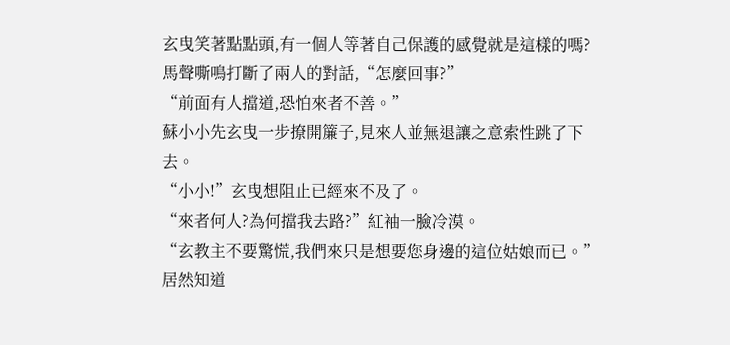玄曳笑著點點頭,有一個人等著自己保護的感覺就是這樣的嗎?
馬聲嘶鳴打斷了兩人的對話,“怎麼回事?”
“前面有人擋道,恐怕來者不善。”
蘇小小先玄曳一步撩開簾子,見來人並無退讓之意索性跳了下去。
“小小!”玄曳想阻止已經來不及了。
“來者何人?為何擋我去路?”紅袖一臉冷漠。
“玄教主不要驚慌,我們來只是想要您身邊的這位姑娘而已。”
居然知道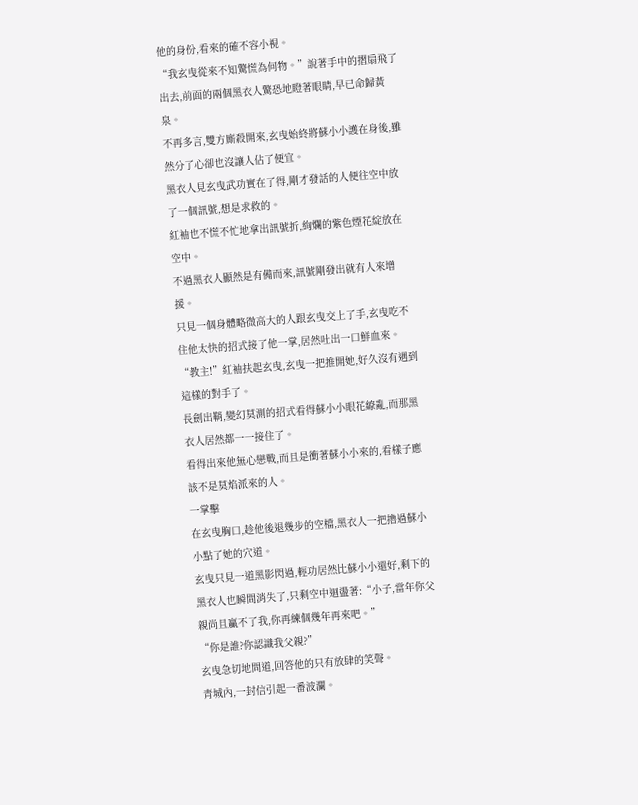他的身份,看來的確不容小視。
“我玄曳從來不知驚慌為何物。”說著手中的摺扇飛了出去,前面的兩個黑衣人驚恐地瞪著眼睛,早已命歸黃泉。
不再多言,雙方廝殺開來,玄曳始終將蘇小小護在身後,雖然分了心卻也沒讓人佔了便宜。
黑衣人見玄曳武功實在了得,剛才發話的人便往空中放了一個訊號,想是求救的。
紅袖也不慌不忙地拿出訊號折,絢爛的紫色煙花綻放在空中。
不過黑衣人顯然是有備而來,訊號剛發出就有人來增援。
只見一個身體略微高大的人跟玄曳交上了手,玄曳吃不住他太快的招式接了他一掌,居然吐出一口鮮血來。
“教主!”紅袖扶起玄曳,玄曳一把推開她,好久沒有遇到這樣的對手了。
長劍出鞘,變幻莫測的招式看得蘇小小眼花繚亂,而那黑衣人居然都一一接住了。
看得出來他無心戀戰,而且是衝著蘇小小來的,看樣子應該不是莫焰派來的人。
一掌擊
在玄曳胸口,趁他後退幾步的空檔,黑衣人一把擼過蘇小小點了她的穴道。
玄曳只見一道黑影閃過,輕功居然比蘇小小還好,剩下的黑衣人也瞬間消失了,只剩空中迴盪著:“小子,當年你父親尚且贏不了我,你再練個幾年再來吧。”
“你是誰?你認識我父親?”
玄曳急切地問道,回答他的只有放肆的笑聲。
青城內,一封信引起一番波瀾。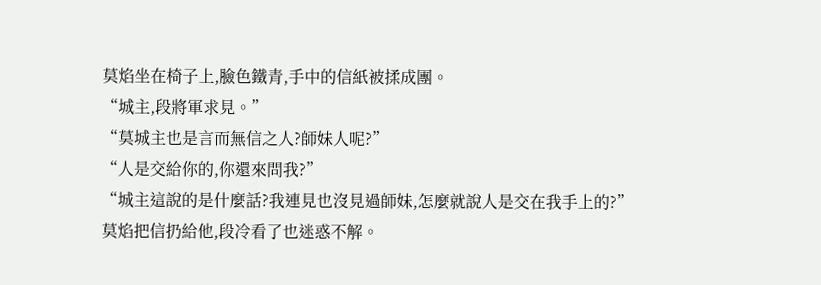莫焰坐在椅子上,臉色鐵青,手中的信紙被揉成團。
“城主,段將軍求見。”
“莫城主也是言而無信之人?師妹人呢?”
“人是交給你的,你還來問我?”
“城主這說的是什麼話?我連見也沒見過師妹,怎麼就說人是交在我手上的?”
莫焰把信扔給他,段冷看了也迷惑不解。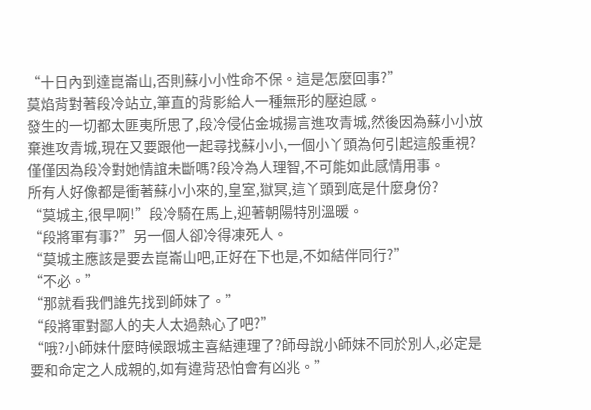“十日內到達崑崙山,否則蘇小小性命不保。這是怎麼回事?”
莫焰背對著段冷站立,筆直的背影給人一種無形的壓迫感。
發生的一切都太匪夷所思了,段冷侵佔金城揚言進攻青城,然後因為蘇小小放棄進攻青城,現在又要跟他一起尋找蘇小小,一個小丫頭為何引起這般重視?
僅僅因為段冷對她情誼未斷嗎?段冷為人理智,不可能如此感情用事。
所有人好像都是衝著蘇小小來的,皇室,獄冥,這丫頭到底是什麼身份?
“莫城主,很早啊!”段冷騎在馬上,迎著朝陽特別溫暖。
“段將軍有事?”另一個人卻冷得凍死人。
“莫城主應該是要去崑崙山吧,正好在下也是,不如結伴同行?”
“不必。”
“那就看我們誰先找到師妹了。”
“段將軍對鄙人的夫人太過熱心了吧?”
“哦?小師妹什麼時候跟城主喜結連理了?師母說小師妹不同於別人,必定是要和命定之人成親的,如有違背恐怕會有凶兆。”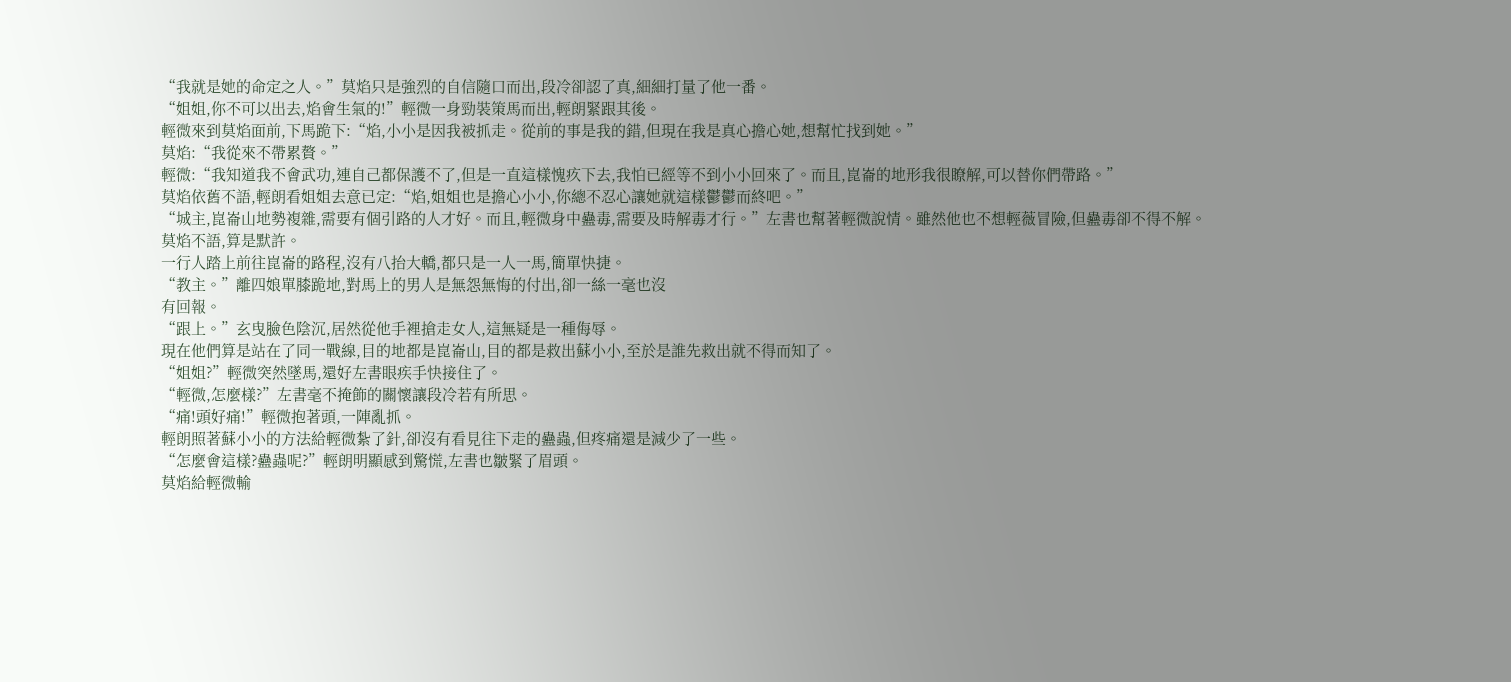“我就是她的命定之人。”莫焰只是強烈的自信隨口而出,段冷卻認了真,細細打量了他一番。
“姐姐,你不可以出去,焰會生氣的!”輕微一身勁裝策馬而出,輕朗緊跟其後。
輕微來到莫焰面前,下馬跪下:“焰,小小是因我被抓走。從前的事是我的錯,但現在我是真心擔心她,想幫忙找到她。”
莫焰:“我從來不帶累贅。”
輕微:“我知道我不會武功,連自己都保護不了,但是一直這樣愧疚下去,我怕已經等不到小小回來了。而且,崑崙的地形我很瞭解,可以替你們帶路。”
莫焰依舊不語,輕朗看姐姐去意已定:“焰,姐姐也是擔心小小,你總不忍心讓她就這樣鬱鬱而終吧。”
“城主,崑崙山地勢複雜,需要有個引路的人才好。而且,輕微身中蠱毒,需要及時解毒才行。”左書也幫著輕微說情。雖然他也不想輕薇冒險,但蠱毒卻不得不解。
莫焰不語,算是默許。
一行人踏上前往崑崙的路程,沒有八抬大轎,都只是一人一馬,簡單快捷。
“教主。”離四娘單膝跪地,對馬上的男人是無怨無悔的付出,卻一絲一毫也沒
有回報。
“跟上。”玄曳臉色陰沉,居然從他手裡搶走女人,這無疑是一種侮辱。
現在他們算是站在了同一戰線,目的地都是崑崙山,目的都是救出蘇小小,至於是誰先救出就不得而知了。
“姐姐?”輕微突然墜馬,還好左書眼疾手快接住了。
“輕微,怎麼樣?”左書毫不掩飾的關懷讓段冷若有所思。
“痛!頭好痛!”輕微抱著頭,一陣亂抓。
輕朗照著蘇小小的方法給輕微紮了針,卻沒有看見往下走的蠱蟲,但疼痛還是減少了一些。
“怎麼會這樣?蠱蟲呢?”輕朗明顯感到驚慌,左書也皺緊了眉頭。
莫焰給輕微輸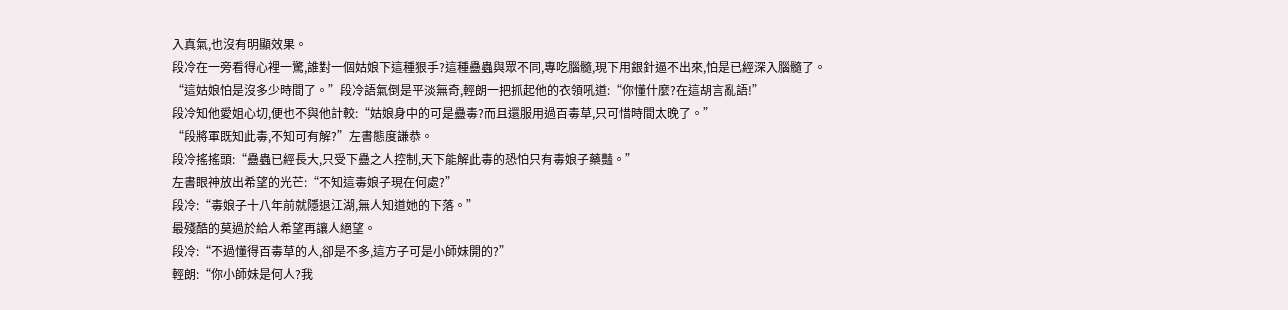入真氣,也沒有明顯效果。
段冷在一旁看得心裡一驚,誰對一個姑娘下這種狠手?這種蠱蟲與眾不同,專吃腦髓,現下用銀針逼不出來,怕是已經深入腦髓了。
“這姑娘怕是沒多少時間了。”段冷語氣倒是平淡無奇,輕朗一把抓起他的衣領吼道:“你懂什麼?在這胡言亂語!”
段冷知他愛姐心切,便也不與他計較:“姑娘身中的可是蠱毒?而且還服用過百毒草,只可惜時間太晚了。”
“段將軍既知此毒,不知可有解?”左書態度謙恭。
段冷搖搖頭:“蠱蟲已經長大,只受下蠱之人控制,天下能解此毒的恐怕只有毒娘子藥豔。”
左書眼神放出希望的光芒:“不知這毒娘子現在何處?”
段冷:“毒娘子十八年前就隱退江湖,無人知道她的下落。”
最殘酷的莫過於給人希望再讓人絕望。
段冷:“不過懂得百毒草的人,卻是不多,這方子可是小師妹開的?”
輕朗:“你小師妹是何人?我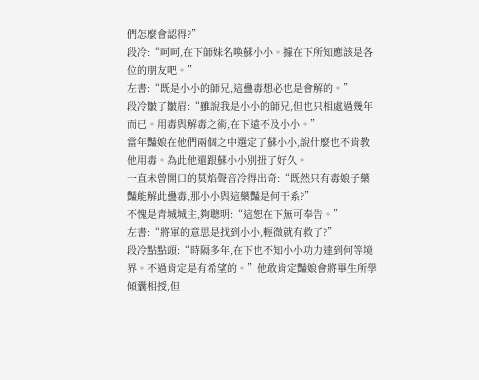們怎麼會認得?”
段冷:“呵呵,在下師妹名喚蘇小小。據在下所知應該是各位的朋友吧。”
左書:“既是小小的師兄,這蠱毒想必也是會解的。”
段冷皺了皺眉:“雖說我是小小的師兄,但也只相處過幾年而已。用毒與解毒之術,在下遠不及小小。”
當年豔娘在他們兩個之中選定了蘇小小,說什麼也不肯教他用毒。為此他還跟蘇小小別扭了好久。
一直未曾開口的莫焰聲音冷得出奇:“既然只有毒娘子藥豔能解此蠱毒,那小小與這藥豔是何干系?”
不愧是青城城主,夠聰明:“這恕在下無可奉告。”
左書:“將軍的意思是找到小小,輕微就有救了?”
段冷點點頭:“時隔多年,在下也不知小小功力達到何等境界。不過肯定是有希望的。”他敢肯定豔娘會將畢生所學傾囊相授,但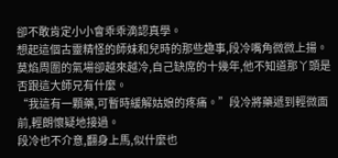卻不敢肯定小小會乖乖滴認真學。
想起這個古靈精怪的師妹和兒時的那些趣事,段冷嘴角微微上揚。莫焰周圍的氣場卻越來越冷,自己缺席的十幾年,他不知道那丫頭是否跟這大師兄有什麼。
“我這有一顆藥,可暫時緩解姑娘的疼痛。”段冷將藥遞到輕微面前,輕朗懷疑地接過。
段冷也不介意,翻身上馬,似什麼也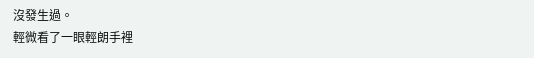沒發生過。
輕微看了一眼輕朗手裡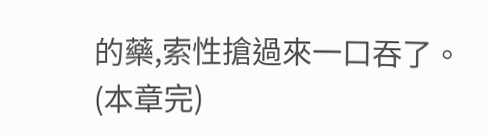的藥,索性搶過來一口吞了。
(本章完)